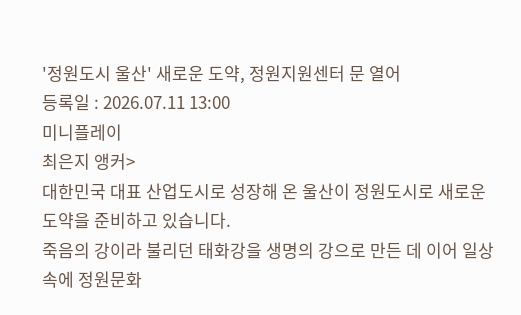'정원도시 울산' 새로운 도약, 정원지원센터 문 열어
등록일 : 2026.07.11 13:00
미니플레이
최은지 앵커>
대한민국 대표 산업도시로 성장해 온 울산이 정원도시로 새로운 도약을 준비하고 있습니다.
죽음의 강이라 불리던 태화강을 생명의 강으로 만든 데 이어 일상 속에 정원문화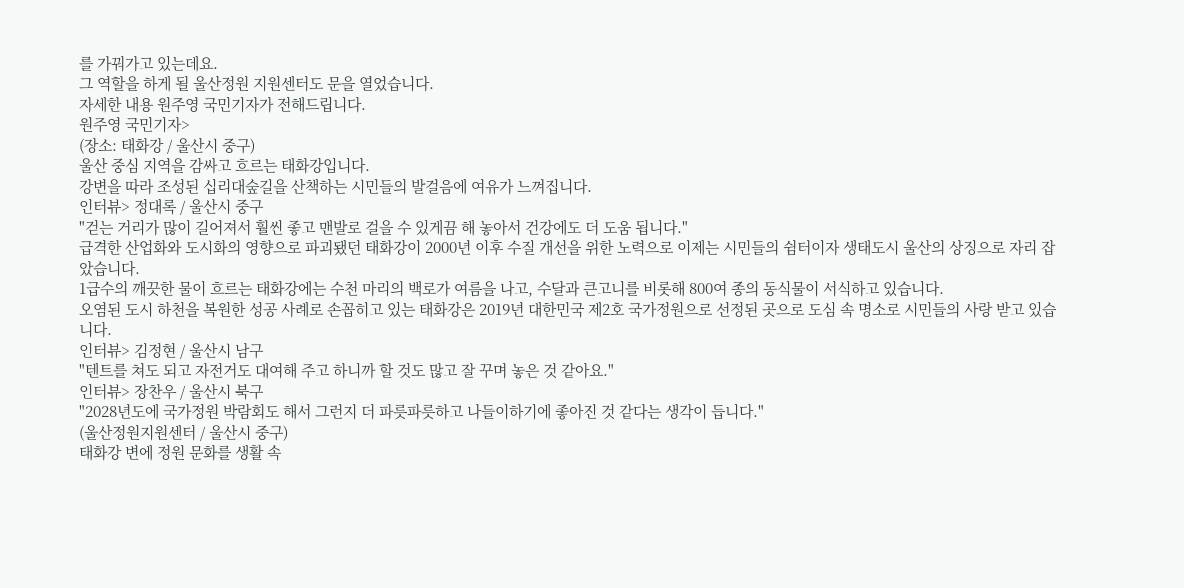를 가꿔가고 있는데요.
그 역할을 하게 될 울산정원 지원센터도 문을 열었습니다.
자세한 내용 원주영 국민기자가 전해드립니다.
원주영 국민기자>
(장소: 태화강 / 울산시 중구)
울산 중심 지역을 감싸고 흐르는 태화강입니다.
강변을 따라 조성된 십리대숲길을 산책하는 시민들의 발걸음에 여유가 느껴집니다.
인터뷰> 정대록 / 울산시 중구
"걷는 거리가 많이 길어져서 훨씬 좋고 맨발로 걸을 수 있게끔 해 놓아서 건강에도 더 도움 됩니다."
급격한 산업화와 도시화의 영향으로 파괴됐던 태화강이 2000년 이후 수질 개선을 위한 노력으로 이제는 시민들의 쉼터이자 생태도시 울산의 상징으로 자리 잡았습니다.
1급수의 깨끗한 물이 흐르는 태화강에는 수천 마리의 백로가 여름을 나고, 수달과 큰고니를 비롯해 800여 종의 동식물이 서식하고 있습니다.
오염된 도시 하천을 복원한 성공 사례로 손꼽히고 있는 태화강은 2019년 대한민국 제2호 국가정원으로 선정된 곳으로 도심 속 명소로 시민들의 사랑 받고 있습니다.
인터뷰> 김정현 / 울산시 남구
"텐트를 쳐도 되고 자전거도 대여해 주고 하니까 할 것도 많고 잘 꾸며 놓은 것 같아요."
인터뷰> 장찬우 / 울산시 북구
"2028년도에 국가정원 박람회도 해서 그런지 더 파릇파릇하고 나들이하기에 좋아진 것 같다는 생각이 듭니다."
(울산정원지원센터 / 울산시 중구)
태화강 변에 정원 문화를 생활 속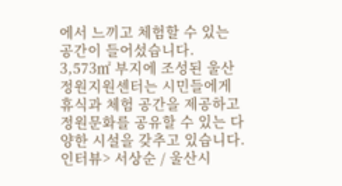에서 느끼고 체험할 수 있는 공간이 들어섰습니다.
3,573㎡ 부지에 조성된 울산정원지원센터는 시민들에게 휴식과 체험 공간을 제공하고 정원문화를 공유할 수 있는 다양한 시설을 갖추고 있습니다.
인터뷰> 서상순 / 울산시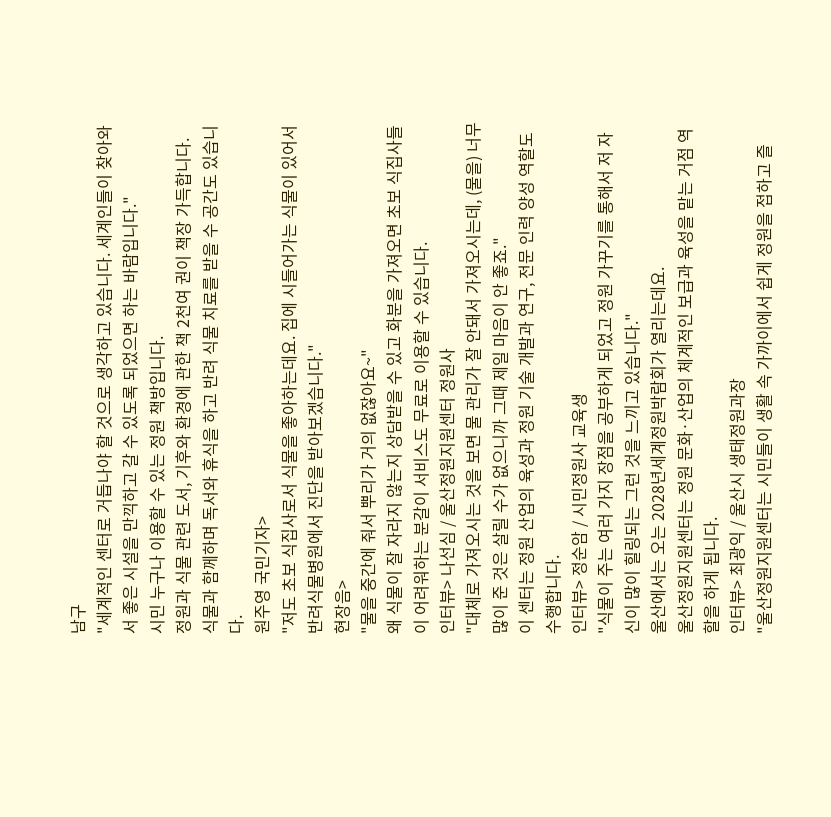남구
"세계적인 센터로 거듭나야 할 것으로 생각하고 있습니다. 세계인들이 찾아와서 좋은 시설을 만끽하고 갈 수 있도록 되었으면 하는 바람입니다."
시민 누구나 이용할 수 있는 정원 책방입니다.
정원과 식물 관련 도서, 기후와 환경에 관한 책 2천여 권이 책장 가득합니다.
식물과 함께하며 독서와 휴식을 하고 반려 식물 치료를 받을 수 공간도 있습니다.
원주영 국민기자>
"저도 초보 식집사로서 식물을 좋아하는데요. 집에 시들어가는 식물이 있어서 반려식물병원에서 진단을 받아보겠습니다."
현장음>
"물을 중간에 줘서 뿌리가 거의 없잖아요~"
왜 식물이 잘 자라지 않는지 상담받을 수 있고 화분을 가져오면 초보 식집사들이 어려워하는 분갈이 서비스도 무료로 이용할 수 있습니다.
인터뷰> 나선심 / 울산정원지원센터 정원사
"대체로 가져오시는 것을 보면 물 관리가 잘 안돼서 가져오시는데, (물을) 너무 많이 준 것은 살릴 수가 없으니까 그때 제일 마음이 안 좋죠."
이 센터는 정원 산업의 육성과 정원 기술 개발과 연구, 전문 인력 양성 역할도 수행합니다.
인터뷰> 정순암 / 시민정원사 교육생
"식물이 주는 여러 가지 장점을 공부하게 되었고 정원 가꾸기를 통해서 저 자신이 많이 힐링되는 그런 것을 느끼고 있습니다."
울산에서는 오는 2028년세계정원박람회가 열리는데요.
울산정원지원센터는 정원 문화·산업의 체계적인 보급과 육성을 맡는 거점 역할을 하게 됩니다.
인터뷰> 최광익 / 울산시 생태정원과장
"울산정원지원센터는 시민들이 생활 속 가까이에서 쉽게 정원을 접하고 즐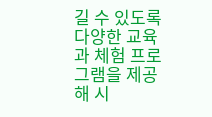길 수 있도록 다양한 교육과 체험 프로그램을 제공해 시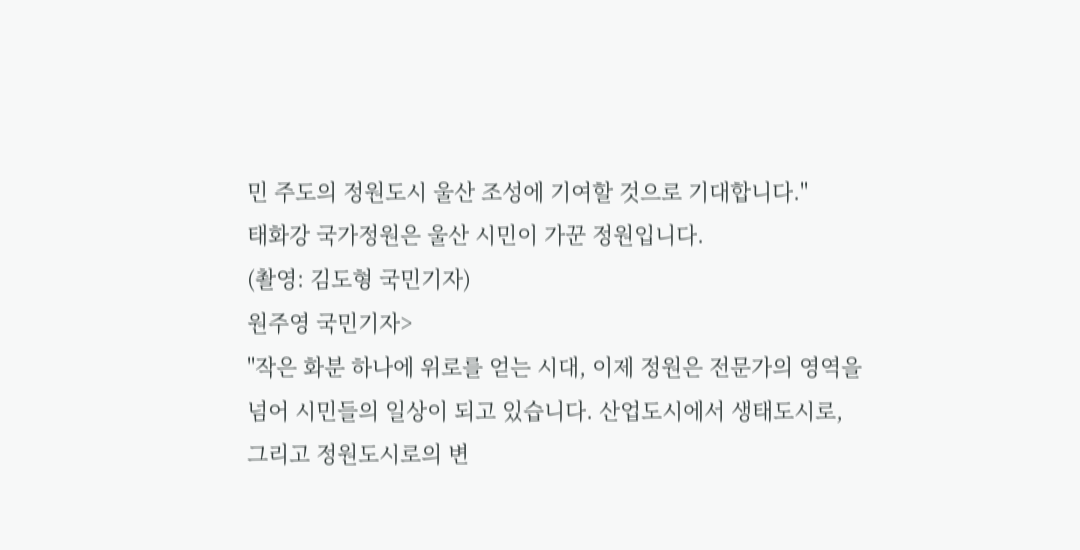민 주도의 정원도시 울산 조성에 기여할 것으로 기대합니다."
태화강 국가정원은 울산 시민이 가꾼 정원입니다.
(촬영: 김도형 국민기자)
원주영 국민기자>
"작은 화분 하나에 위로를 얻는 시대, 이제 정원은 전문가의 영역을 넘어 시민들의 일상이 되고 있습니다. 산업도시에서 생태도시로, 그리고 정원도시로의 변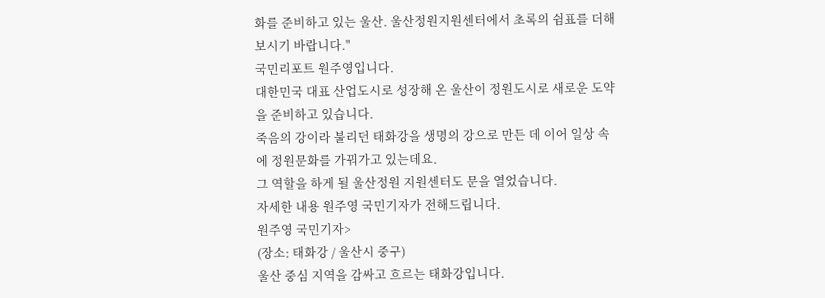화를 준비하고 있는 울산. 울산정원지원센터에서 초록의 쉼표를 더해보시기 바랍니다."
국민리포트 원주영입니다.
대한민국 대표 산업도시로 성장해 온 울산이 정원도시로 새로운 도약을 준비하고 있습니다.
죽음의 강이라 불리던 태화강을 생명의 강으로 만든 데 이어 일상 속에 정원문화를 가꿔가고 있는데요.
그 역할을 하게 될 울산정원 지원센터도 문을 열었습니다.
자세한 내용 원주영 국민기자가 전해드립니다.
원주영 국민기자>
(장소: 태화강 / 울산시 중구)
울산 중심 지역을 감싸고 흐르는 태화강입니다.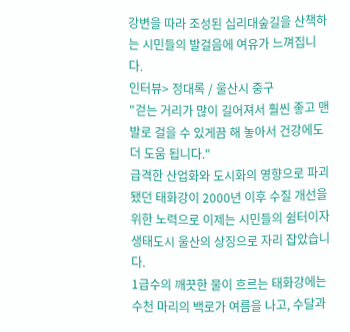강변을 따라 조성된 십리대숲길을 산책하는 시민들의 발걸음에 여유가 느껴집니다.
인터뷰> 정대록 / 울산시 중구
"걷는 거리가 많이 길어져서 훨씬 좋고 맨발로 걸을 수 있게끔 해 놓아서 건강에도 더 도움 됩니다."
급격한 산업화와 도시화의 영향으로 파괴됐던 태화강이 2000년 이후 수질 개선을 위한 노력으로 이제는 시민들의 쉼터이자 생태도시 울산의 상징으로 자리 잡았습니다.
1급수의 깨끗한 물이 흐르는 태화강에는 수천 마리의 백로가 여름을 나고, 수달과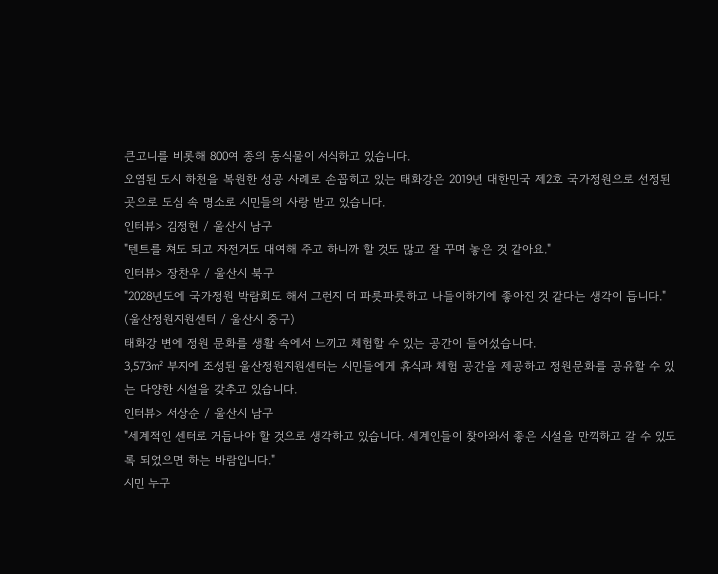큰고니를 비롯해 800여 종의 동식물이 서식하고 있습니다.
오염된 도시 하천을 복원한 성공 사례로 손꼽히고 있는 태화강은 2019년 대한민국 제2호 국가정원으로 선정된 곳으로 도심 속 명소로 시민들의 사랑 받고 있습니다.
인터뷰> 김정현 / 울산시 남구
"텐트를 쳐도 되고 자전거도 대여해 주고 하니까 할 것도 많고 잘 꾸며 놓은 것 같아요."
인터뷰> 장찬우 / 울산시 북구
"2028년도에 국가정원 박람회도 해서 그런지 더 파릇파릇하고 나들이하기에 좋아진 것 같다는 생각이 듭니다."
(울산정원지원센터 / 울산시 중구)
태화강 변에 정원 문화를 생활 속에서 느끼고 체험할 수 있는 공간이 들어섰습니다.
3,573㎡ 부지에 조성된 울산정원지원센터는 시민들에게 휴식과 체험 공간을 제공하고 정원문화를 공유할 수 있는 다양한 시설을 갖추고 있습니다.
인터뷰> 서상순 / 울산시 남구
"세계적인 센터로 거듭나야 할 것으로 생각하고 있습니다. 세계인들이 찾아와서 좋은 시설을 만끽하고 갈 수 있도록 되었으면 하는 바람입니다."
시민 누구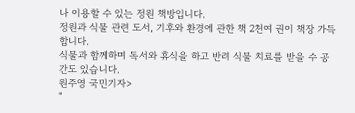나 이용할 수 있는 정원 책방입니다.
정원과 식물 관련 도서, 기후와 환경에 관한 책 2천여 권이 책장 가득합니다.
식물과 함께하며 독서와 휴식을 하고 반려 식물 치료를 받을 수 공간도 있습니다.
원주영 국민기자>
"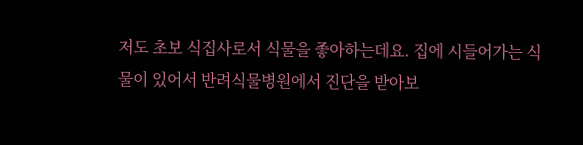저도 초보 식집사로서 식물을 좋아하는데요. 집에 시들어가는 식물이 있어서 반려식물병원에서 진단을 받아보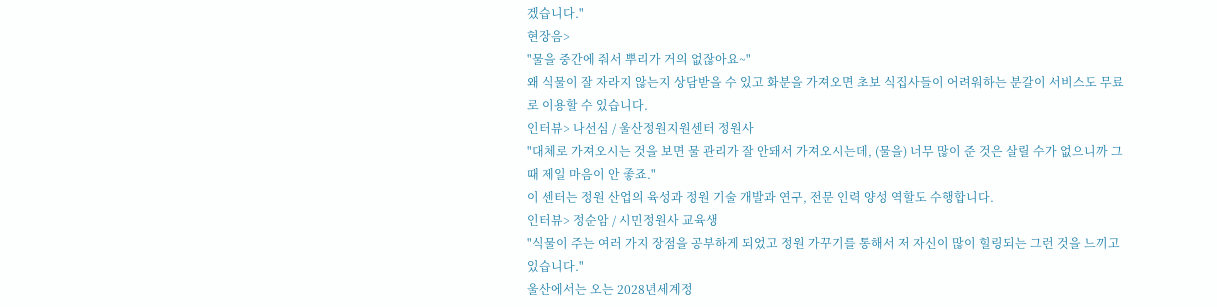겠습니다."
현장음>
"물을 중간에 줘서 뿌리가 거의 없잖아요~"
왜 식물이 잘 자라지 않는지 상담받을 수 있고 화분을 가져오면 초보 식집사들이 어려워하는 분갈이 서비스도 무료로 이용할 수 있습니다.
인터뷰> 나선심 / 울산정원지원센터 정원사
"대체로 가져오시는 것을 보면 물 관리가 잘 안돼서 가져오시는데, (물을) 너무 많이 준 것은 살릴 수가 없으니까 그때 제일 마음이 안 좋죠."
이 센터는 정원 산업의 육성과 정원 기술 개발과 연구, 전문 인력 양성 역할도 수행합니다.
인터뷰> 정순암 / 시민정원사 교육생
"식물이 주는 여러 가지 장점을 공부하게 되었고 정원 가꾸기를 통해서 저 자신이 많이 힐링되는 그런 것을 느끼고 있습니다."
울산에서는 오는 2028년세계정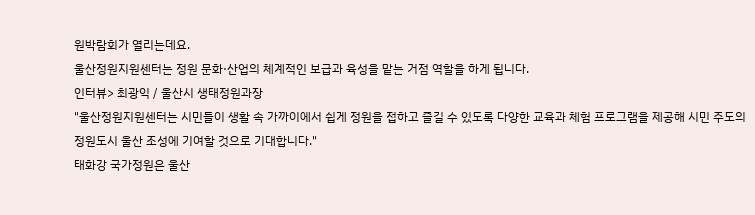원박람회가 열리는데요.
울산정원지원센터는 정원 문화·산업의 체계적인 보급과 육성을 맡는 거점 역할을 하게 됩니다.
인터뷰> 최광익 / 울산시 생태정원과장
"울산정원지원센터는 시민들이 생활 속 가까이에서 쉽게 정원을 접하고 즐길 수 있도록 다양한 교육과 체험 프로그램을 제공해 시민 주도의 정원도시 울산 조성에 기여할 것으로 기대합니다."
태화강 국가정원은 울산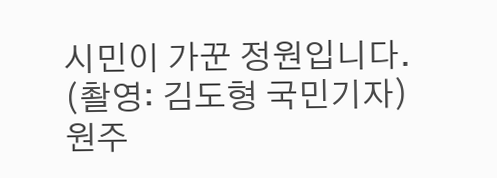시민이 가꾼 정원입니다.
(촬영: 김도형 국민기자)
원주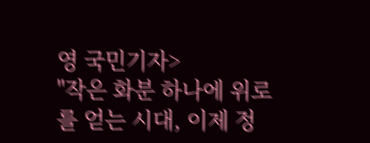영 국민기자>
"작은 화분 하나에 위로를 얻는 시대, 이제 정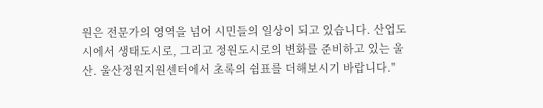원은 전문가의 영역을 넘어 시민들의 일상이 되고 있습니다. 산업도시에서 생태도시로, 그리고 정원도시로의 변화를 준비하고 있는 울산. 울산정원지원센터에서 초록의 쉼표를 더해보시기 바랍니다."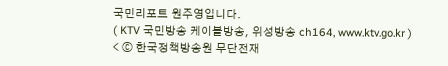국민리포트 원주영입니다.
( KTV 국민방송 케이블방송, 위성방송 ch164, www.ktv.go.kr )
< ⓒ 한국정책방송원 무단전재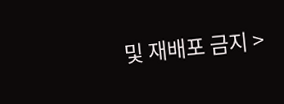및 재배포 금지 >